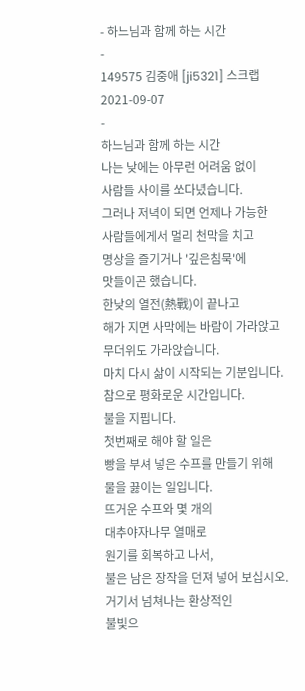- 하느님과 함께 하는 시간
-
149575 김중애 [ji5321] 스크랩 2021-09-07
-
하느님과 함께 하는 시간
나는 낮에는 아무런 어려움 없이
사람들 사이를 쏘다녔습니다.
그러나 저녁이 되면 언제나 가능한
사람들에게서 멀리 천막을 치고
명상을 즐기거나 '깊은침묵'에
맛들이곤 했습니다.
한낮의 열전(熱戰)이 끝나고
해가 지면 사막에는 바람이 가라앉고
무더위도 가라앉습니다.
마치 다시 삶이 시작되는 기분입니다.
참으로 평화로운 시간입니다.
불을 지핍니다.
첫번째로 해야 할 일은
빵을 부셔 넣은 수프를 만들기 위해
물을 끓이는 일입니다.
뜨거운 수프와 몇 개의
대추야자나무 열매로
원기를 회복하고 나서,
불은 남은 장작을 던져 넣어 보십시오.
거기서 넘쳐나는 환상적인
불빛으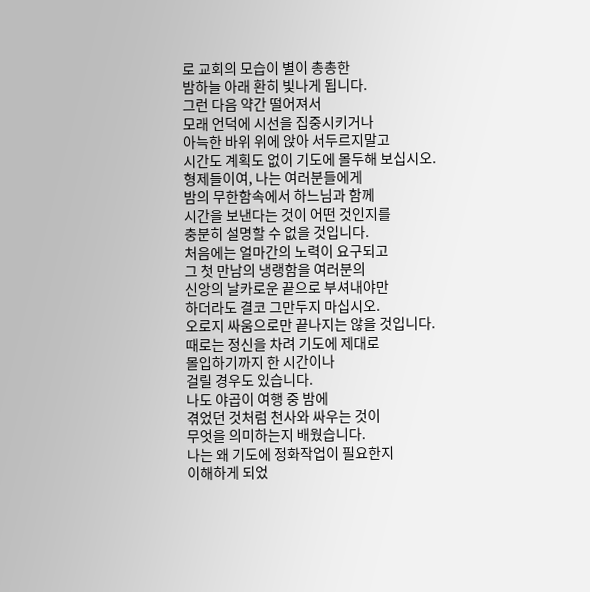로 교회의 모습이 별이 총총한
밤하늘 아래 환히 빛나게 됩니다.
그런 다음 약간 떨어져서
모래 언덕에 시선을 집중시키거나
아늑한 바위 위에 앉아 서두르지말고
시간도 계획도 없이 기도에 몰두해 보십시오.
형제들이여, 나는 여러분들에게
밤의 무한함속에서 하느님과 함께
시간을 보낸다는 것이 어떤 것인지를
충분히 설명할 수 없을 것입니다.
처음에는 얼마간의 노력이 요구되고
그 첫 만남의 냉랭함을 여러분의
신앙의 날카로운 끝으로 부셔내야만
하더라도 결코 그만두지 마십시오.
오로지 싸움으로만 끝나지는 않을 것입니다.
때로는 정신을 차려 기도에 제대로
몰입하기까지 한 시간이나
걸릴 경우도 있습니다.
나도 야곱이 여행 중 밤에
겪었던 것처럼 천사와 싸우는 것이
무엇을 의미하는지 배웠습니다.
나는 왜 기도에 정화작업이 필요한지
이해하게 되었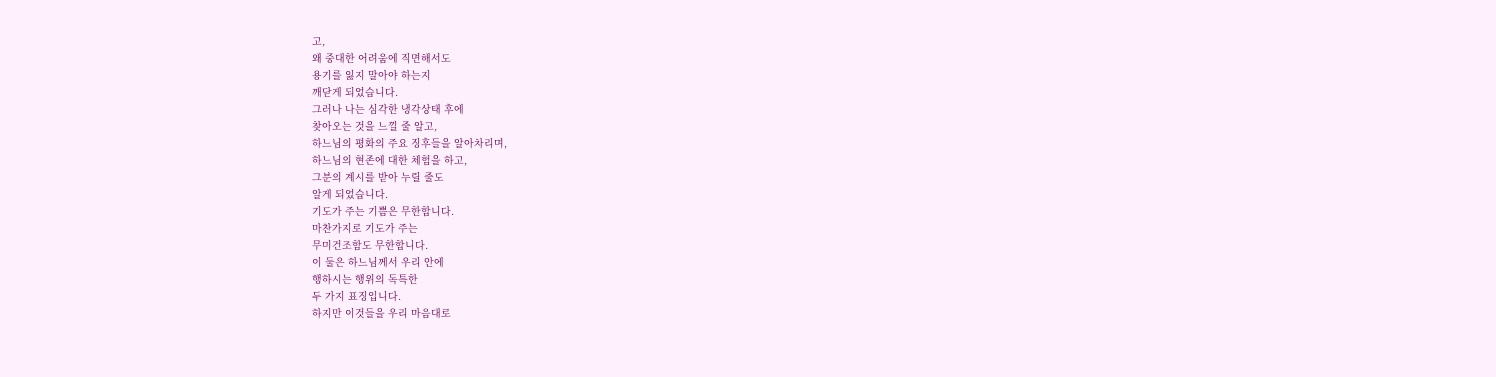고,
왜 중대한 어려움에 직면해서도
용기를 잃지 말아야 하는지
깨닫게 되었습니다.
그러나 나는 심각한 냉각상태 후에
찾아오는 것을 느낄 줄 알고,
하느님의 평화의 주요 징후들을 알아차리며,
하느님의 현존에 대한 체험을 하고,
그분의 계시를 받아 누릴 줄도
알게 되었습니다.
기도가 주는 기쁨은 무한합니다.
마찬가지로 기도가 주는
무미건조함도 무한합니다.
이 둘은 하느님께서 우리 안에
행하시는 행위의 독특한
두 가지 표징입니다.
하지만 이것들을 우리 마음대로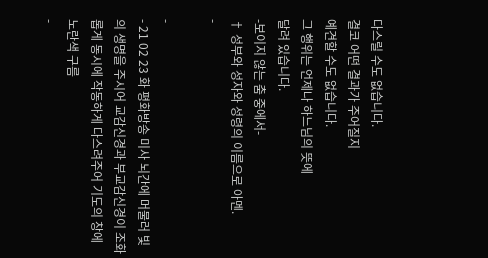다스릴 수도 없습니다.
결코 어떤 결과가 주어질지
예견할 수도 없습니다.
그 행위는 언제나 하느님의 뜻에
달려 있습니다.
-보이지 않는 춤 중에서-
† 성부와 성자와 성령의 이름으로 아멘.
-

-
- 21 02 23 화 평화방송 미사 뇌간에 머물러 빛의 생명을 주시어 교감신경과 부교감신경이 조화롭게 동시에 작동하게 다스려주어 기도의 창에 노란색 구름
-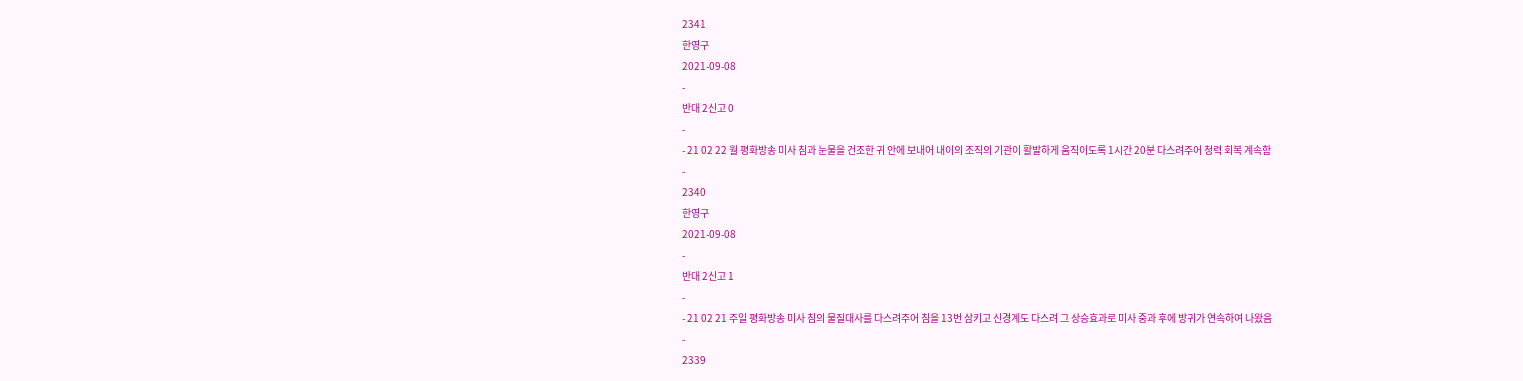2341
한영구
2021-09-08
-
반대 2신고 0
-
- 21 02 22 월 평화방송 미사 침과 눈물을 건조한 귀 안에 보내어 내이의 조직의 기관이 활발하게 움직이도록 1시간 20분 다스려주어 청력 회복 계속함
-
2340
한영구
2021-09-08
-
반대 2신고 1
-
- 21 02 21 주일 평화방송 미사 침의 물질대사를 다스려주어 침을 13번 삼키고 신경계도 다스려 그 상승효과로 미사 중과 후에 방귀가 연속하여 나왔음
-
2339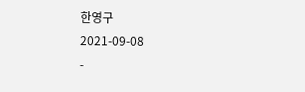한영구
2021-09-08
-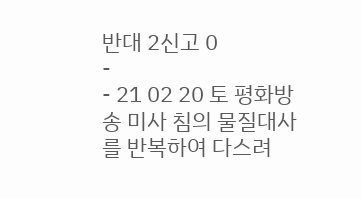반대 2신고 0
-
- 21 02 20 토 평화방송 미사 침의 물질대사를 반복하여 다스려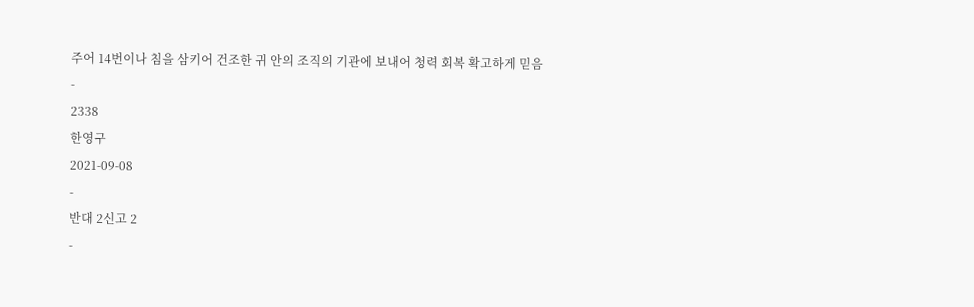주어 14번이나 침을 삼키어 건조한 귀 안의 조직의 기관에 보내어 청력 회복 확고하게 믿음
-
2338
한영구
2021-09-08
-
반대 2신고 2
-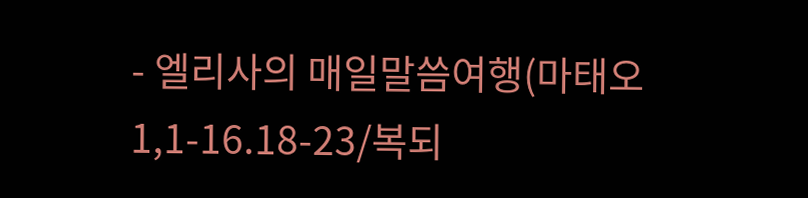- 엘리사의 매일말씀여행(마태오 1,1-16.18-23/복되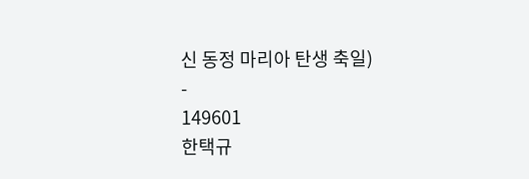신 동정 마리아 탄생 축일)
-
149601
한택규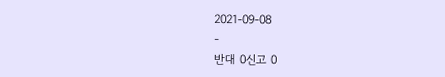2021-09-08
-
반대 0신고 0